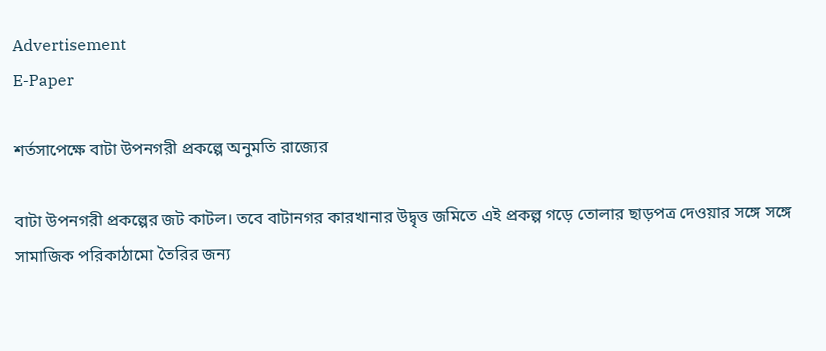Advertisement
E-Paper

শর্তসাপেক্ষে বাটা উপনগরী প্রকল্পে অনুমতি রাজ্যের

বাটা উপনগরী প্রকল্পের জট কাটল। তবে বাটানগর কারখানার উদ্বৃত্ত জমিতে এই প্রকল্প গড়ে তোলার ছাড়পত্র দেওয়ার সঙ্গে সঙ্গে সামাজিক পরিকাঠামো তৈরির জন্য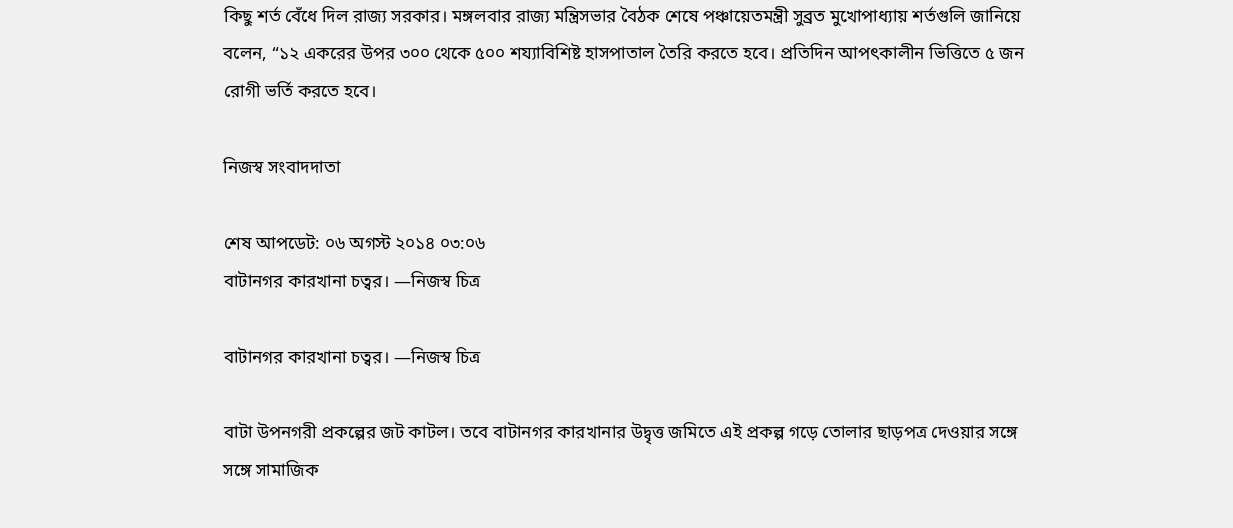কিছু শর্ত বেঁধে দিল রাজ্য সরকার। মঙ্গলবার রাজ্য মন্ত্রিসভার বৈঠক শেষে পঞ্চায়েতমন্ত্রী সুব্রত মুখোপাধ্যায় শর্তগুলি জানিয়ে বলেন, “১২ একরের উপর ৩০০ থেকে ৫০০ শয্যাবিশিষ্ট হাসপাতাল তৈরি করতে হবে। প্রতিদিন আপৎকালীন ভিত্তিতে ৫ জন রোগী ভর্তি করতে হবে।

নিজস্ব সংবাদদাতা

শেষ আপডেট: ০৬ অগস্ট ২০১৪ ০৩:০৬
বাটানগর কারখানা চত্বর। —নিজস্ব চিত্র

বাটানগর কারখানা চত্বর। —নিজস্ব চিত্র

বাটা উপনগরী প্রকল্পের জট কাটল। তবে বাটানগর কারখানার উদ্বৃত্ত জমিতে এই প্রকল্প গড়ে তোলার ছাড়পত্র দেওয়ার সঙ্গে সঙ্গে সামাজিক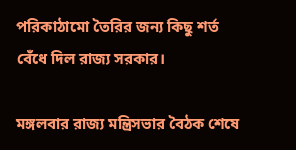পরিকাঠামো তৈরির জন্য কিছু শর্ত বেঁধে দিল রাজ্য সরকার।

মঙ্গলবার রাজ্য মন্ত্রিসভার বৈঠক শেষে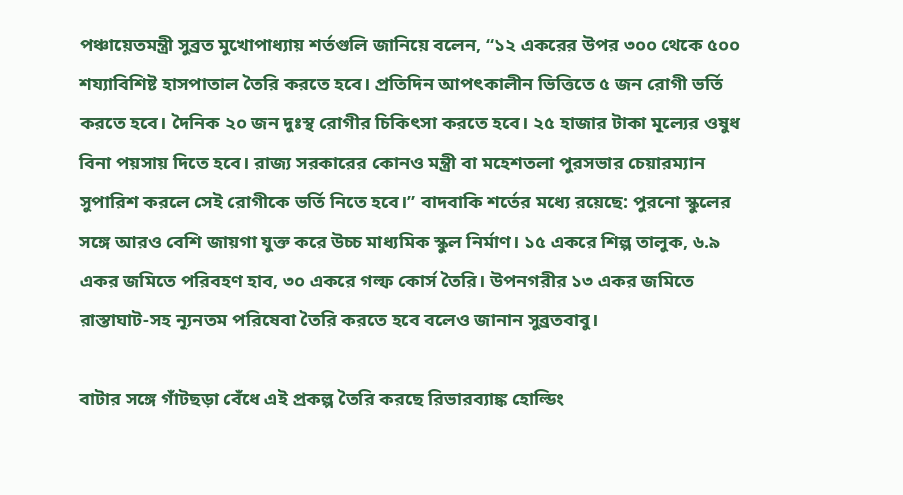পঞ্চায়েতমন্ত্রী সুব্রত মুখোপাধ্যায় শর্তগুলি জানিয়ে বলেন, “১২ একরের উপর ৩০০ থেকে ৫০০ শয্যাবিশিষ্ট হাসপাতাল তৈরি করতে হবে। প্রতিদিন আপৎকালীন ভিত্তিতে ৫ জন রোগী ভর্তি করতে হবে। দৈনিক ২০ জন দুঃস্থ রোগীর চিকিৎসা করতে হবে। ২৫ হাজার টাকা মূল্যের ওষুধ বিনা পয়সায় দিতে হবে। রাজ্য সরকারের কোনও মন্ত্রী বা মহেশতলা পুরসভার চেয়ারম্যান সুপারিশ করলে সেই রোগীকে ভর্তি নিতে হবে।” বাদবাকি শর্তের মধ্যে রয়েছে: পুরনো স্কুলের সঙ্গে আরও বেশি জায়গা যুক্ত করে উচ্চ মাধ্যমিক স্কুল নির্মাণ। ১৫ একরে শিল্প তালুক, ৬.৯ একর জমিতে পরিবহণ হাব, ৩০ একরে গল্ফ কোর্স তৈরি। উপনগরীর ১৩ একর জমিতে রাস্তাঘাট-সহ ন্যূনতম পরিষেবা তৈরি করতে হবে বলেও জানান সুব্রতবাবু।

বাটার সঙ্গে গাঁটছড়া বেঁধে এই প্রকল্প তৈরি করছে রিভারব্যাঙ্ক হোল্ডিং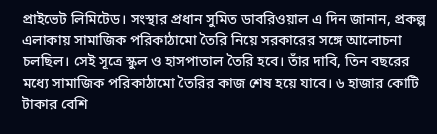প্রাইভেট লিমিটেড। সংস্থার প্রধান সুমিত ডাবরিওয়াল এ দিন জানান, প্রকল্প এলাকায় সামাজিক পরিকাঠামো তৈরি নিয়ে সরকারের সঙ্গে আলোচনা চলছিল। সেই সূত্রে স্কুল ও হাসপাতাল তৈরি হবে। তাঁর দাবি, তিন বছরের মধ্যে সামাজিক পরিকাঠামো তৈরির কাজ শেষ হয়ে যাবে। ৬ হাজার কোটি টাকার বেশি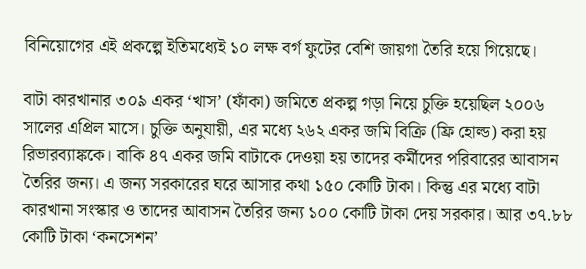বিনিয়োগের এই প্রকল্পে ইতিমধ্যেই ১০ লক্ষ বর্গ ফুটের বেশি জায়গা তৈরি হয়ে গিয়েছে।

বাটা কারখানার ৩০৯ একর ‘খাস’ (ফাঁকা) জমিতে প্রকল্প গড়া নিয়ে চুক্তি হয়েছিল ২০০৬ সালের এপ্রিল মাসে। চুক্তি অনুযায়ী, এর মধ্যে ২৬২ একর জমি বিক্রি (ফ্রি হোল্ড) করা হয় রিভারব্যাঙ্ককে। বাকি ৪৭ একর জমি বাটাকে দেওয়া হয় তাদের কর্মীদের পরিবারের আবাসন তৈরির জন্য। এ জন্য সরকারের ঘরে আসার কথা ১৫০ কোটি টাকা। কিন্তু এর মধ্যে বাটা কারখানা সংস্কার ও তাদের আবাসন তৈরির জন্য ১০০ কোটি টাকা দেয় সরকার। আর ৩৭.৮৮ কোটি টাকা ‘কনসেশন’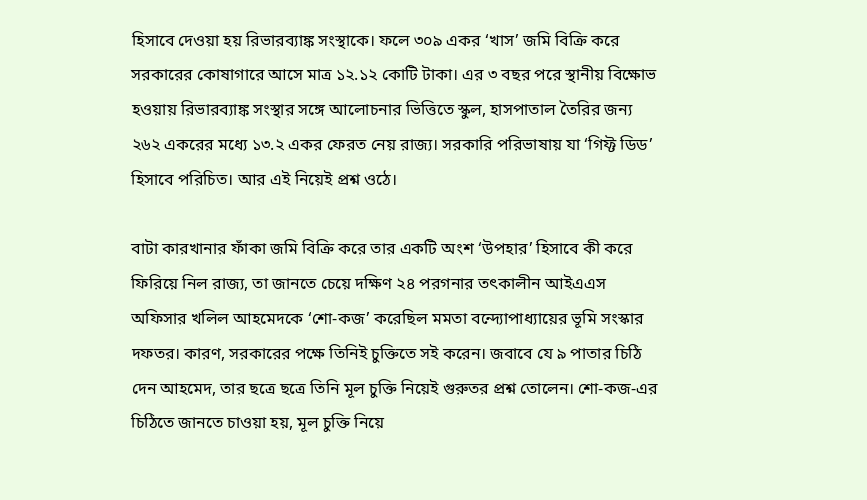হিসাবে দেওয়া হয় রিভারব্যাঙ্ক সংস্থাকে। ফলে ৩০৯ একর ‘খাস’ জমি বিক্রি করে সরকারের কোষাগারে আসে মাত্র ১২.১২ কোটি টাকা। এর ৩ বছর পরে স্থানীয় বিক্ষোভ হওয়ায় রিভারব্যাঙ্ক সংস্থার সঙ্গে আলোচনার ভিত্তিতে স্কুল, হাসপাতাল তৈরির জন্য ২৬২ একরের মধ্যে ১৩.২ একর ফেরত নেয় রাজ্য। সরকারি পরিভাষায় যা ‘গিফ্ট ডিড’ হিসাবে পরিচিত। আর এই নিয়েই প্রশ্ন ওঠে।

বাটা কারখানার ফাঁকা জমি বিক্রি করে তার একটি অংশ ‘উপহার’ হিসাবে কী করে ফিরিয়ে নিল রাজ্য, তা জানতে চেয়ে দক্ষিণ ২৪ পরগনার তৎকালীন আইএএস অফিসার খলিল আহমেদকে ‘শো-কজ’ করেছিল মমতা বন্দ্যোপাধ্যায়ের ভূমি সংস্কার দফতর। কারণ, সরকারের পক্ষে তিনিই চুক্তিতে সই করেন। জবাবে যে ৯ পাতার চিঠি দেন আহমেদ, তার ছত্রে ছত্রে তিনি মূল চুক্তি নিয়েই গুরুতর প্রশ্ন তোলেন। শো-কজ-এর চিঠিতে জানতে চাওয়া হয়, মূল চুক্তি নিয়ে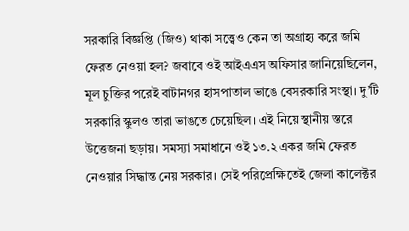সরকারি বিজ্ঞপ্তি (জিও) থাকা সত্ত্বেও কেন তা অগ্রাহ্য করে জমি ফেরত নেওয়া হল? জবাবে ওই আইএএস অফিসার জানিয়েছিলেন, মূল চুক্তির পরেই বাটানগর হাসপাতাল ভাঙে বেসরকারি সংস্থা। দু’টি সরকারি স্কুলও তারা ভাঙতে চেয়েছিল। এই নিয়ে স্থানীয় স্তরে উত্তেজনা ছড়ায়। সমস্যা সমাধানে ওই ১৩.২ একর জমি ফেরত নেওয়ার সিদ্ধান্ত নেয় সরকার। সেই পরিপ্রেক্ষিতেই জেলা কালেক্টর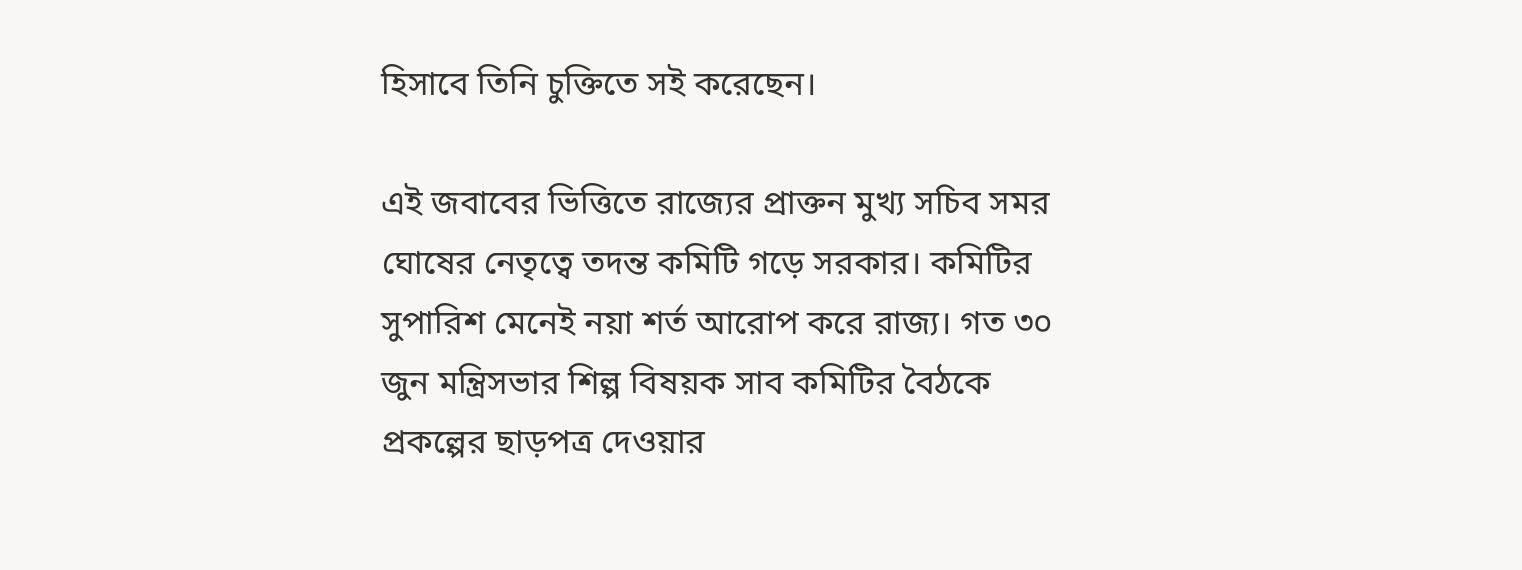হিসাবে তিনি চুক্তিতে সই করেছেন।

এই জবাবের ভিত্তিতে রাজ্যের প্রাক্তন মুখ্য সচিব সমর ঘোষের নেতৃত্বে তদন্ত কমিটি গড়ে সরকার। কমিটির সুপারিশ মেনেই নয়া শর্ত আরোপ করে রাজ্য। গত ৩০ জুন মন্ত্রিসভার শিল্প বিষয়ক সাব কমিটির বৈঠকে প্রকল্পের ছাড়পত্র দেওয়ার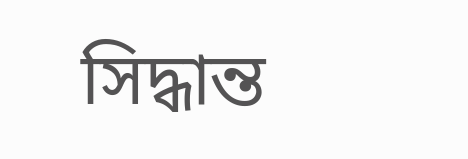সিদ্ধান্ত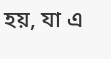হয়, যা এ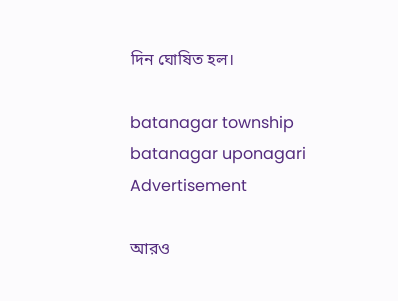দিন ঘোষিত হল।

batanagar township batanagar uponagari
Advertisement

আরও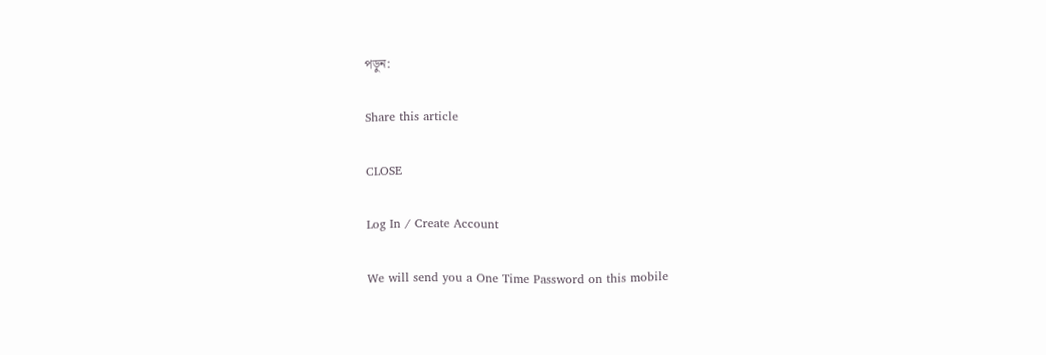পড়ুন:

Share this article

CLOSE

Log In / Create Account

We will send you a One Time Password on this mobile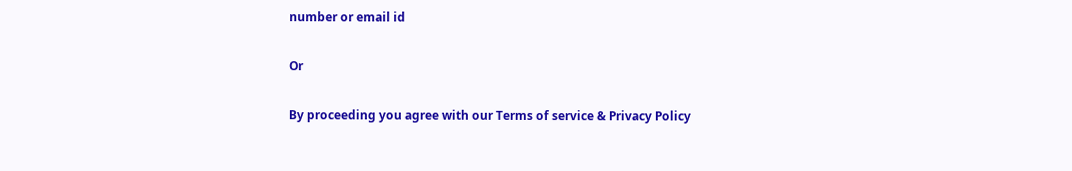number or email id

Or

By proceeding you agree with our Terms of service & Privacy Policy